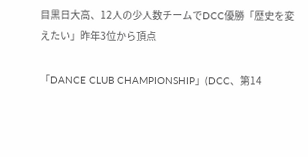目黒日大高、12人の少人数チームでDCC優勝「歴史を変えたい」昨年3位から頂点

「DANCE CLUB CHAMPIONSHIP」(DCC、第14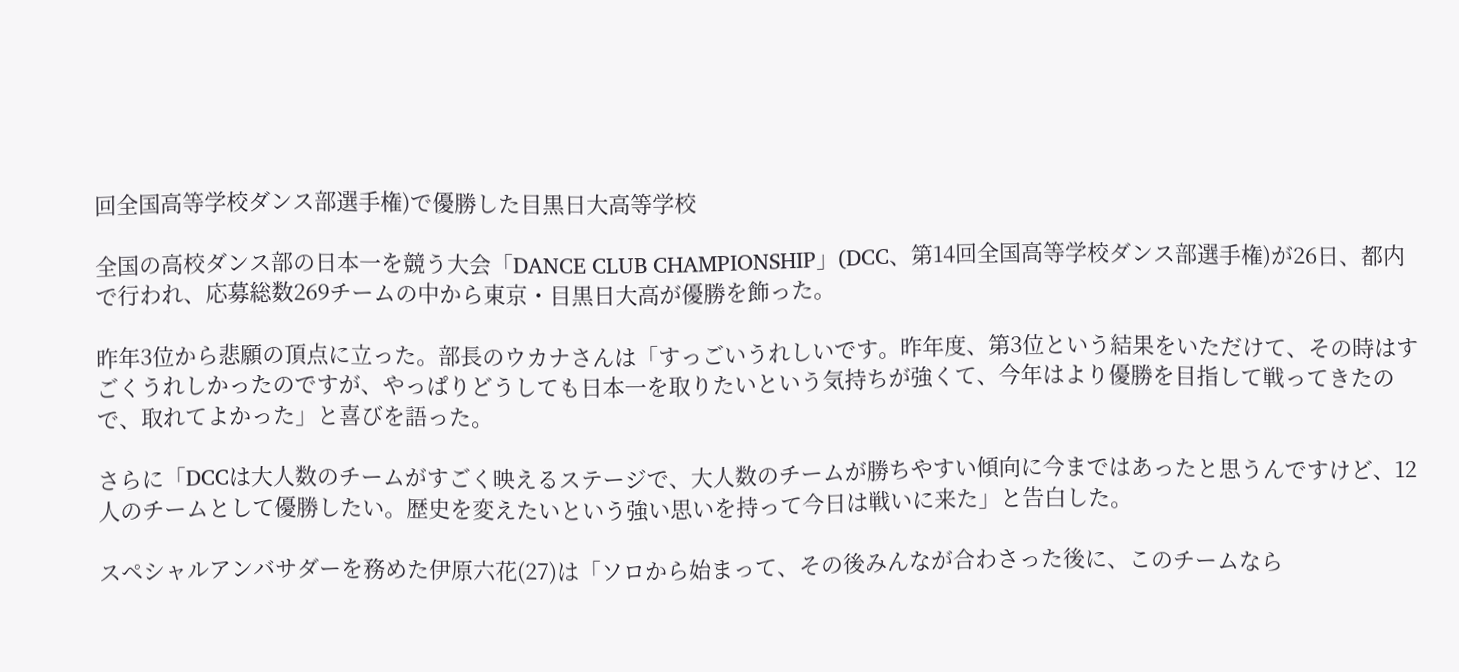回全国高等学校ダンス部選手権)で優勝した目黒日大高等学校

全国の高校ダンス部の日本一を競う大会「DANCE CLUB CHAMPIONSHIP」(DCC、第14回全国高等学校ダンス部選手権)が26日、都内で行われ、応募総数269チームの中から東京・目黒日大高が優勝を飾った。

昨年3位から悲願の頂点に立った。部長のウカナさんは「すっごいうれしいです。昨年度、第3位という結果をいただけて、その時はすごくうれしかったのですが、やっぱりどうしても日本一を取りたいという気持ちが強くて、今年はより優勝を目指して戦ってきたので、取れてよかった」と喜びを語った。

さらに「DCCは大人数のチームがすごく映えるステージで、大人数のチームが勝ちやすい傾向に今まではあったと思うんですけど、12人のチームとして優勝したい。歴史を変えたいという強い思いを持って今日は戦いに来た」と告白した。

スペシャルアンバサダーを務めた伊原六花(27)は「ソロから始まって、その後みんなが合わさった後に、このチームなら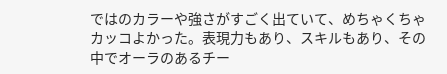ではのカラーや強さがすごく出ていて、めちゃくちゃカッコよかった。表現力もあり、スキルもあり、その中でオーラのあるチー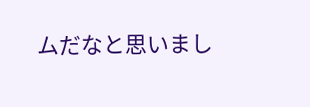ムだなと思いまし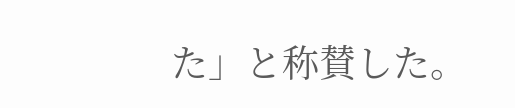た」と称賛した。